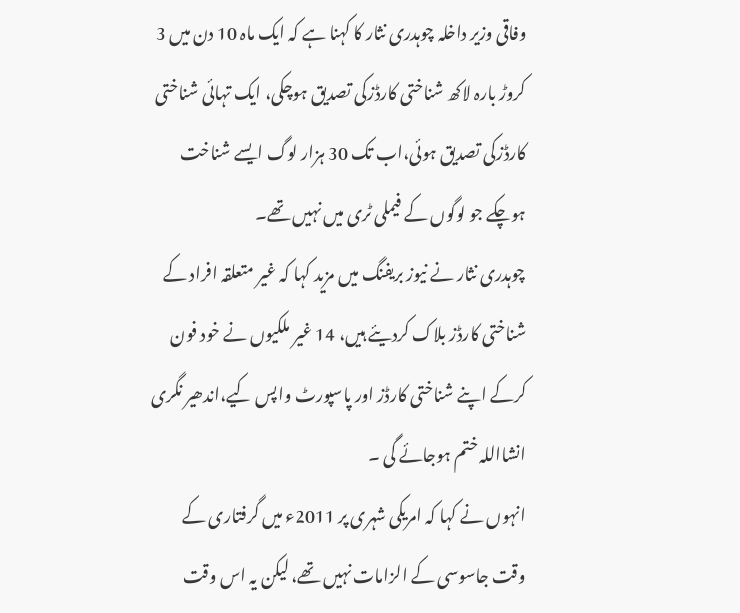وفاقی وزیر داخلہ چوہدری نثار کا کہنا ہے کہ ایک ماہ 10 دن میں 3 کروڑ بارہ لاکھ شناختی کارڈزکی تصدیق ہوچکی، ایک تہائی شناختی کارڈزکی تصدیق ہوئی،اب تک 30 ہزار لوگ ایسے شناخت ہوچکے جو لوگوں کے فیملی ٹری میں نہیں تھے۔
چوہدری نثار نے نیوز بریفنگ میں مزید کہا کہ غیر متعلقہ افراد کے شناختی کارڈز بلاک کردیئے ہیں، 14 غیر ملکیوں نے خود فون کرکے اپنے شناختی کارڈز اور پاسپورٹ واپس کیے،اندھیر نگری انشااللہ ختم ہوجائے گی ۔
انہوں نے کہا کہ امریکی شہری پر 2011ء میں گرفتاری کے وقت جاسوسی کے الزامات نہیں تھے، لیکن یہ اس وقت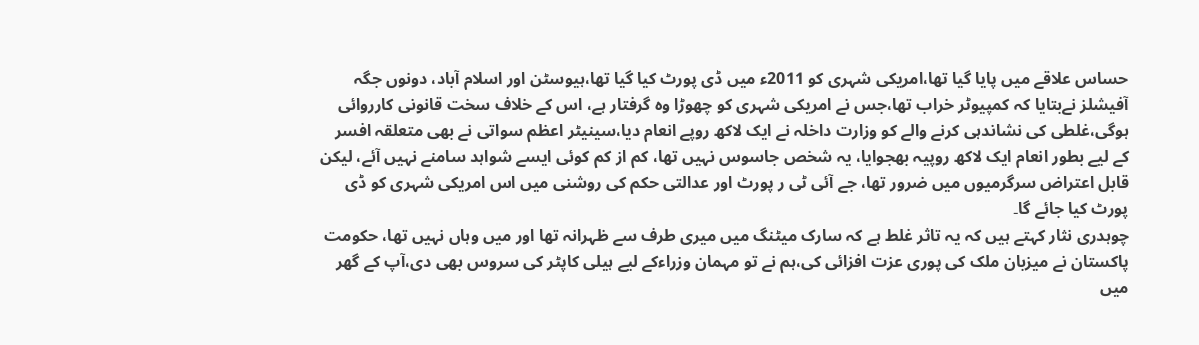حساس علاقے میں پایا گیا تھا،امریکی شہری کو 2011ء میں ڈی پورٹ کیا گیا تھا،ہیوسٹن اور اسلام آباد، دونوں جگہ آفیشلز نےبتایا کہ کمپیوٹر خراب تھا،جس نے امریکی شہری کو چھوڑا وہ گرفتار ہے، اس کے خلاف سخت قانونی کارروائی ہوگی،غلطی کی نشاندہی کرنے والے کو وزارت داخلہ نے ایک لاکھ روپے انعام دیا،سینیٹر اعظم سواتی نے بھی متعلقہ افسر کے لیے بطور انعام ایک لاکھ روپیہ بھجوایا، یہ شخص جاسوس نہیں تھا، کم از کم کوئی ایسے شواہد سامنے نہیں آئے، لیکن قابل اعتراض سرگرمیوں میں ضرور تھا، جے آئی ٹی ر پورٹ اور عدالتی حکم کی روشنی میں اس امریکی شہری کو ڈی پورٹ کیا جائے گا۔
چوہدری نثار کہتے ہیں کہ یہ تاثر غلط ہے کہ سارک میٹنگ میں میری طرف سے ظہرانہ تھا اور میں وہاں نہیں تھا، حکومت پاکستان نے میزبان ملک کی پوری عزت افزائی کی،ہم نے تو مہمان وزراءکے لیے ہیلی کاپٹر کی سروس بھی دی،آپ کے گھر میں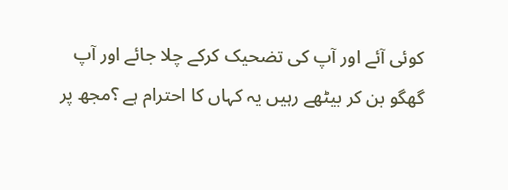کوئی آئے اور آپ کی تضحیک کرکے چلا جائے اور آپ گھگو بن کر بیٹھے رہیں یہ کہاں کا احترام ہے ؟مجھ پر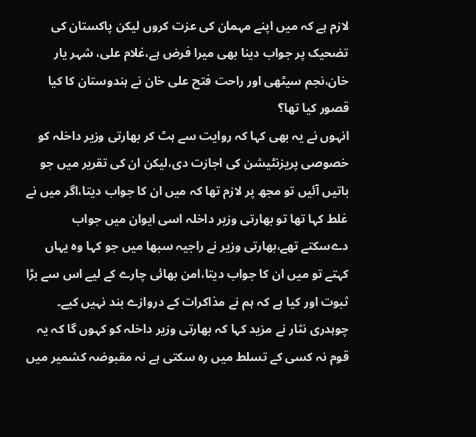لازم ہے کہ میں اپنے مہمان کی عزت کروں لیکن پاکستان کی تضحیک پر جواب دینا بھی میرا فرض ہے،غلام علی، شہر یار خان،نجم سیٹھی اور راحت فتح علی خان نے ہندوستان کا کیا قصور کیا تھا؟
انہوں نے یہ بھی کہا کہ روایت سے ہٹ کر بھارتی وزیر داخلہ کو خصوصی پریزنٹیشن کی اجازت دی،لیکن ان کی تقریر میں جو باتیں آئیں تو مجھ پر لازم تھا کہ میں ان کا جواب دیتا،اگر میں نے غلط کہا تھا تو بھارتی وزیر داخلہ اسی ایوان میں جواب دےسکتے تھے،بھارتی وزیر نے راجیہ سبھا میں جو کہا وہ یہاں کہتے تو میں ان کا جواب دیتا،امن بھائی چارے کے لیے اس سے بڑا ثبوت اور کیا ہے کہ ہم نے مذاکرات کے دروازے بند نہیں کیے۔
چوہدری نثار نے مزید کہا کہ بھارتی وزیر داخلہ کو کہوں گا کہ یہ قوم نہ کسی کے تسلط میں رہ سکتی ہے نہ مقبوضہ کشمیر میں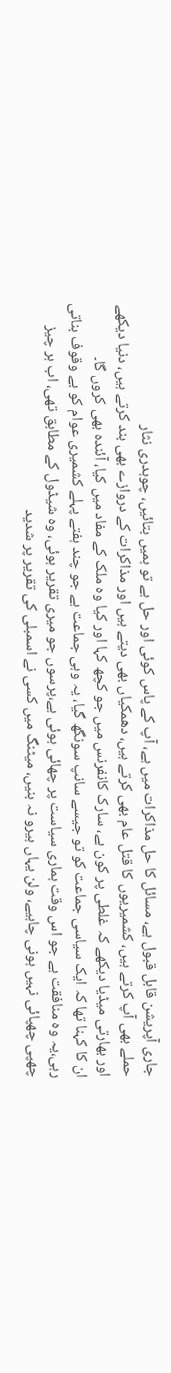جاری آپریشن قابل قبول ہے، مسائل کا حل مذاکرات میں ہے، آپ کے پاس کوئی اور حل ہے تو ہمیں بتائیں، چوہدری نثار
حملے بھی آپ کرتے ہیں، کشمیریوں کا قتل عام بھی کرتے ہیں، دھمکیاں بھی دیتے ہیں اور مذاکرات کے دروازے بھی بند کرتے ہیں، دنیا دیکھے اور بھارتی میڈیا دیکھے کہ غلطی پر کون ہے، سارک کانفرنس میں جو کچھ کہا اور کیا وہ ملک کے مفاد میں کیا، آئندہ بھی کروں گا۔
ان کا کہنا تھا کہ ایک سیاسی جماعت کو تو جیسے سانپ سونگھ گیا، یہ وہی جماعت ہے جو چند ہفتے پہلے کشمیری عوام کو بے وقوف بناتی رہی،یہ وہ منافقت ہے جو اس وقت ہماری سیاست پر چھائی ہوئی ہے،پرسوں جو میری تقریر ہوئی، وہ شیڈول کے مطابق تھی، اب ہر چیز چھپی چھپائی نہیں ہونی چاہیے، ولن یہاں ہیرو نہ بنیں، میٹنگ میں کسی نے اسمبلی کی تقریر پر شدید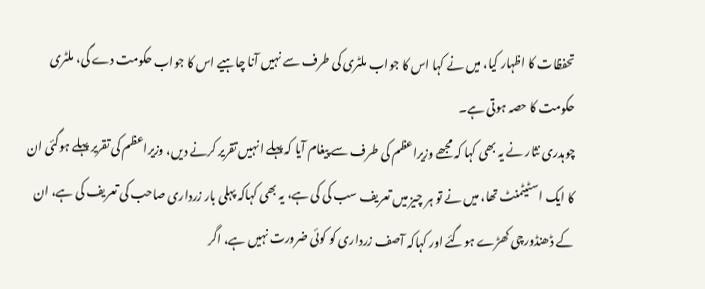تحفظات کا اظہار کیا، میں نے کہا اس کا جواب ملٹری کی طرف سے نہیں آنا چاہیے اس کا جواب حکومت دے گی، ملٹری حکومت کا حصہ ہوتی ہے۔
چوہدری نثار نے یہ بھی کہا کہ مجھے وزیراعظم کی طرف سے پیغام آیا کہ پہلے انہیں تقریر کرنے دیں، وزیراعظم کی تقریر پہلے ہوگئی ان کا ایک اسٹیٹمنٹ تھا، میں نے تو ہر چیز میں تعریف سب کی کی ہے، یہ بھی کہاکہ پہلی بار زرداری صاحب کی تعریف کی ہے، ان کے ڈھنڈورچی کھڑے ہوگئے اور کہاکہ آصف زرداری کو کوئی ضرورت نہیں ہے، اگر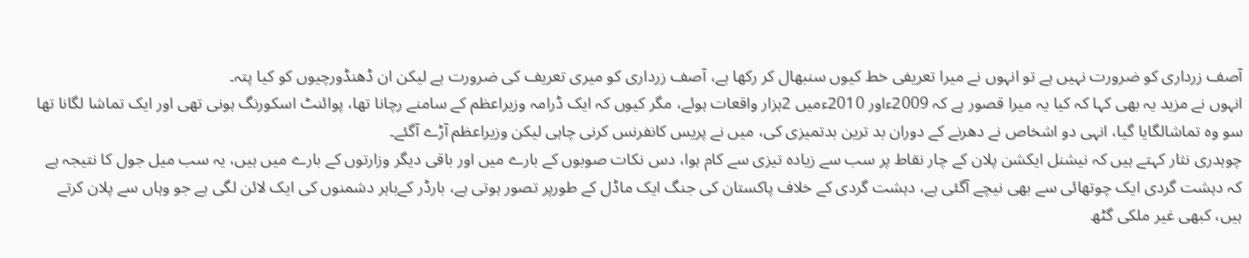آصف زرداری کو ضرورت نہیں ہے تو انہوں نے میرا تعریفی خط کیوں سنبھال کر رکھا ہے، آصف زرداری کو میری تعریف کی ضرورت ہے لیکن ان ڈھنڈورچیوں کو کیا پتہ۔
انہوں نے مزید یہ بھی کہا کہ کیا یہ میرا قصور ہے کہ 2009ءاور 2010ءمیں 2ہزار واقعات ہوئے، مگر کیوں کہ ایک ڈرامہ وزیراعظم کے سامنے رچانا تھا، پوائنٹ اسکورنگ ہونی تھی اور ایک تماشا لگانا تھا سو وہ تماشالگایا گیا، انہی دو اشخاص نے دھرنے کے دوران بد ترین بدتمیزی کی، میں نے پریس کانفرنس کرنی چاہی لیکن وزیراعظم آڑے آگئے۔
چوہدری نثار کہتے ہیں کہ نیشنل ایکشن پلان کے چار نقاط پر سب سے زیادہ تیزی سے کام ہوا، دس نکات صوبوں کے بارے میں اور باقی دیگر وزارتوں کے بارے میں ہیں، یہ سب میل جول کا نتیجہ ہے کہ دہشت گردی ایک چوتھائی سے بھی نیچے آگئی ہے، دہشت گردی کے خلاف پاکستان کی جنگ ایک ماڈل کے طورپر تصور ہوتی ہے، بارڈر کےباہر دشمنوں کی ایک لائن لگی ہے جو وہاں سے پلان کرتے ہیں، کبھی غیر ملکی گٹھ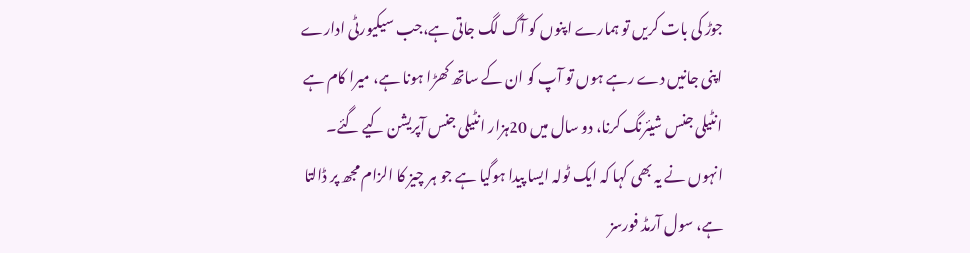جوڑ کی بات کریں تو ہمارے اپنوں کو آگ لگ جاتی ہے،جب سیکیورٹی ادارے اپنی جانیں دے رہے ہوں تو آپ کو ان کے ساتھ کھڑا ہونا ہے، میرا کام ہے انٹیلی جنس شیئرنگ کرنا، دو سال میں 20ہزار انٹیلی جنس آپریشن کیے گئے۔
انہوں نے یہ بھی کہا کہ ایک ٹولہ ایسا پیدا ہوگیا ہے جو ہر چیز کا الزام مجھ پر ڈالتا ہے، سول آرمڈ فورسز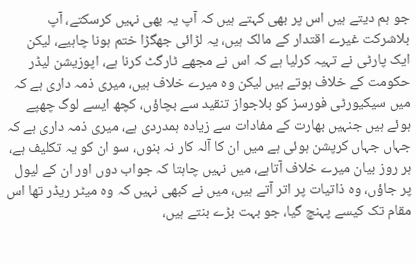جو ہم دیتے ہیں اس پر بھی کہتے ہیں کہ آپ یہ بھی نہیں کرسکتے، آپ بلاشرکت غیرے اقتدار کے مالک ہیں، یہ لڑائی جھگڑا ختم ہونا چاہیے، لیکن ایک پارٹی نے تہیہ کرلیا ہے کہ اس نے مجھے ٹارگٹ کرنا ہے، اپوزیشن لیڈر حکومت کے خلاف ہوتے ہیں لیکن وہ میرے خلاف ہیں، میری ذمہ داری ہے کہ میں سیکیورٹی فورسز کو بلاجواز تنقید سے بچاؤں، کچھ ایسے لوگ چھپے ہوئے ہیں جنہیں بھارت کے مفادات سے زیادہ ہمدردی ہے، میری ذمہ داری ہے کہ جہاں جہاں کرپشن ہوئی ہے میں ان کا آلہ کار نہ بنوں، سو ان کو یہ تکلیف ہے، ہر روز بیان میرے خلاف آتاہے، میں نہیں چاہتا کہ جواب دوں اور ان کے لیول پر جاؤں، وہ ذاتیات پر اتر آتے ہیں، میں نے کبھی نہیں کہ وہ میٹر ریڈر تھا اس مقام تک کیسے پہنچ گیا، جو بہت بڑے بنتے ہیں،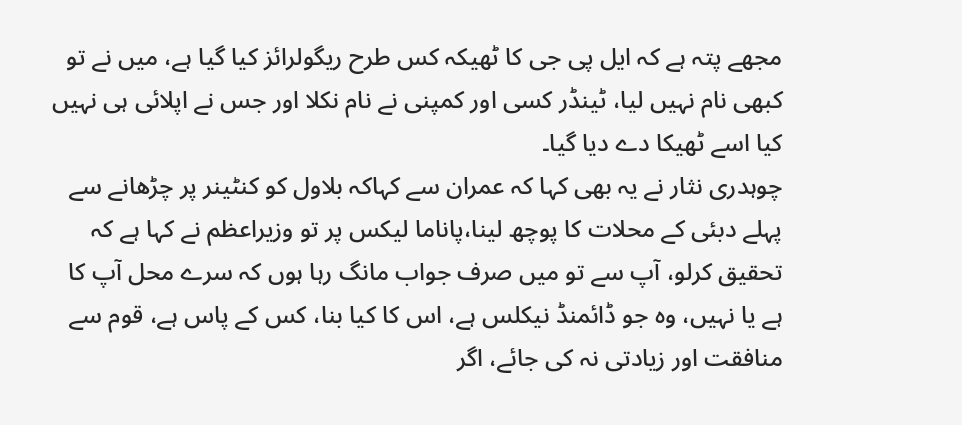مجھے پتہ ہے کہ ایل پی جی کا ٹھیکہ کس طرح ریگولرائز کیا گیا ہے، میں نے تو کبھی نام نہیں لیا، ٹینڈر کسی اور کمپنی نے نام نکلا اور جس نے اپلائی ہی نہیں کیا اسے ٹھیکا دے دیا گیا۔
چوہدری نثار نے یہ بھی کہا کہ عمران سے کہاکہ بلاول کو کنٹینر پر چڑھانے سے پہلے دبئی کے محلات کا پوچھ لینا،پاناما لیکس پر تو وزیراعظم نے کہا ہے کہ تحقیق کرلو، آپ سے تو میں صرف جواب مانگ رہا ہوں کہ سرے محل آپ کا ہے یا نہیں، وہ جو ڈائمنڈ نیکلس ہے، اس کا کیا بنا، کس کے پاس ہے، قوم سے منافقت اور زیادتی نہ کی جائے، اگر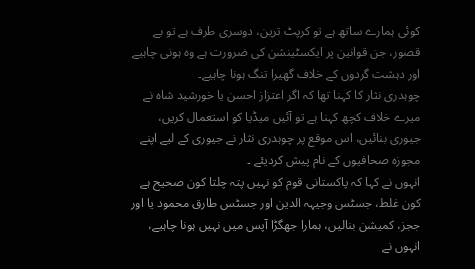کوئی ہمارے ساتھ ہے تو کرپٹ ترین، دوسری طرف ہے تو بے قصور، جن قوانین پر ایکسٹینشن کی ضرورت ہے وہ ہونی چاہیے اور دہشت گردوں کے خلاف گھیرا تنگ ہونا چاہیے۔
چوہدری نثار کا کہنا تھا کہ اگر اعتزاز احسن یا خورشید شاہ نے میرے خلاف کچھ کہنا ہے تو آئیں میڈیا کو استعمال کریں، جیوری بنائیں، اس موقع پر چوہدری نثار نے جیوری کے لیے اپنے مجوزہ صحافیوں کے نام پیش کردیئے ۔
انہوں نے کہا کہ پاکستانی قوم کو نہیں پتہ چلتا کون صحیح ہے کون غلط، جسٹس وجیہہ الدین اور جسٹس طارق محمود یا اور ججز، کمیشن بنالیں، ہمارا جھگڑا آپس میں نہیں ہونا چاہیے، انہوں نے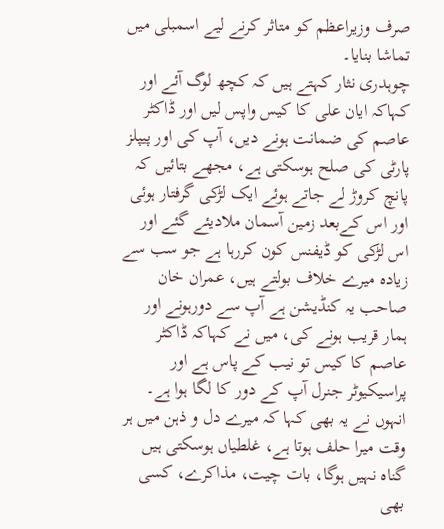صرف وزیراعظم کو متاثر کرنے لیے اسمبلی میں تماشا بنایا۔
چوہدری نثار کہتے ہیں کہ کچھ لوگ آئے اور کہاکہ ایان علی کا کیس واپس لیں اور ڈاکٹر عاصم کی ضمانت ہونے دیں، آپ کی اور پیپلز پارٹی کی صلح ہوسکتی ہے، مجھے بتائیں کہ پانچ کروڑ لے جاتے ہوئے ایک لڑکی گرفتار ہوئی اور اس کےبعد زمین آسمان ملادیئے گئے اور اس لڑکی کو ڈیفنس کون کررہا ہے جو سب سے زیادہ میرے خلاف بولتے ہیں، عمران خان صاحب یہ کنڈیشن ہے آپ سے دورہونے اور ہمار قریب ہونے کی، میں نے کہاکہ ڈاکٹر عاصم کا کیس تو نیب کے پاس ہے اور پراسیکیوٹر جنرل آپ کے دور کا لگا ہوا ہے۔
انہوں نے یہ بھی کہا کہ میرے دل و ذہن میں ہر وقت میرا حلف ہوتا ہے، غلطیاں ہوسکتی ہیں گناہ نہیں ہوگا، بات چیت، مذاکرے، کسی بھی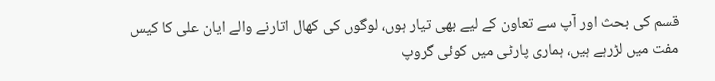قسم کی بحث اور آپ سے تعاون کے لیے بھی تیار ہوں، لوگوں کی کھال اتارنے والے ایان علی کا کیس مفت میں لڑرہے ہیں، ہماری پارٹی میں کوئی گروپ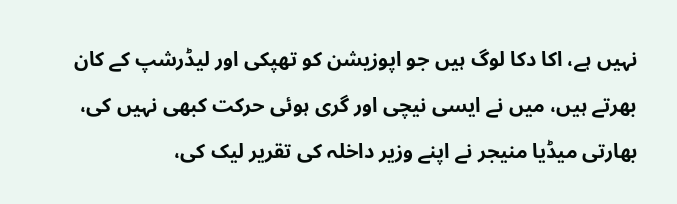نہیں ہے، اکا دکا لوگ ہیں جو اپوزیشن کو تھپکی اور لیڈرشپ کے کان بھرتے ہیں، میں نے ایسی نیچی اور گری ہوئی حرکت کبھی نہیں کی، بھارتی میڈیا منیجر نے اپنے وزیر داخلہ کی تقریر لیک کی،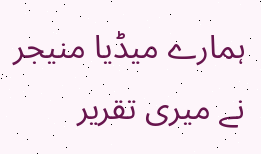ہمارے میڈیا منیجر نے میری تقریر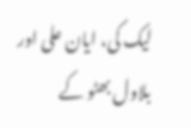لیک کی، ایان علی اور بلاول بھٹو کے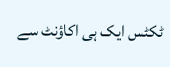ٹکٹس ایک ہی اکاؤنٹ سے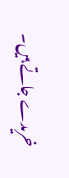خریدے جاتے ہیں۔